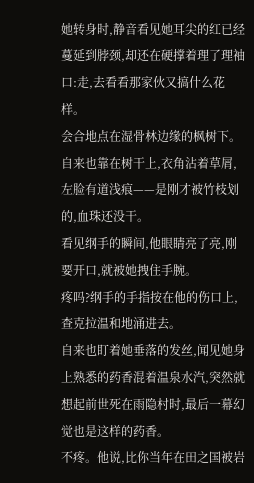她转身时,静音看见她耳尖的红已经蔓延到脖颈,却还在硬撑着理了理袖口:走,去看看那家伙又搞什么花样。
会合地点在湿骨林边缘的枫树下。
自来也靠在树干上,衣角沾着草屑,左脸有道浅痕——是刚才被竹枝划的,血珠还没干。
看见纲手的瞬间,他眼睛亮了亮,刚要开口,就被她拽住手腕。
疼吗?纲手的手指按在他的伤口上,查克拉温和地涌进去。
自来也盯着她垂落的发丝,闻见她身上熟悉的药香混着温泉水汽,突然就想起前世死在雨隐村时,最后一幕幻觉也是这样的药香。
不疼。他说,比你当年在田之国被岩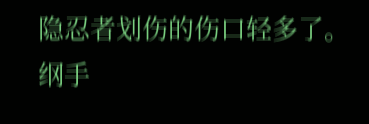隐忍者划伤的伤口轻多了。
纲手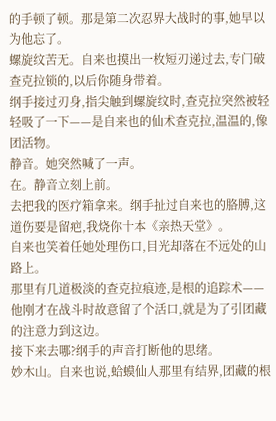的手顿了顿。那是第二次忍界大战时的事,她早以为他忘了。
螺旋纹苦无。自来也摸出一枚短刃递过去,专门破查克拉锁的,以后你随身带着。
纲手接过刃身,指尖触到螺旋纹时,查克拉突然被轻轻吸了一下——是自来也的仙术查克拉,温温的,像团活物。
静音。她突然喊了一声。
在。静音立刻上前。
去把我的医疗箱拿来。纲手扯过自来也的胳膊,这道伤要是留疤,我烧你十本《亲热天堂》。
自来也笑着任她处理伤口,目光却落在不远处的山路上。
那里有几道极淡的查克拉痕迹,是根的追踪术——他刚才在战斗时故意留了个活口,就是为了引团藏的注意力到这边。
接下来去哪?纲手的声音打断他的思绪。
妙木山。自来也说,蛤蟆仙人那里有结界,团藏的根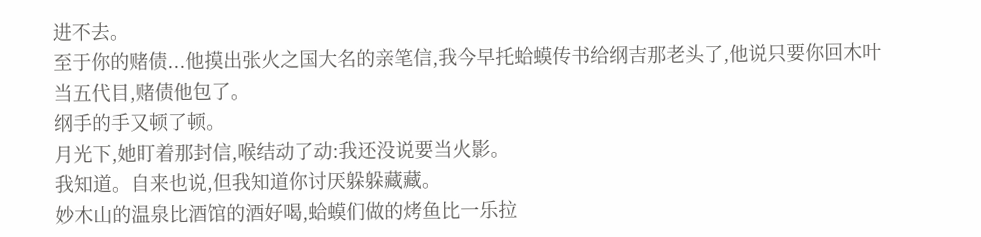进不去。
至于你的赌债...他摸出张火之国大名的亲笔信,我今早托蛤蟆传书给纲吉那老头了,他说只要你回木叶当五代目,赌债他包了。
纲手的手又顿了顿。
月光下,她盯着那封信,喉结动了动:我还没说要当火影。
我知道。自来也说,但我知道你讨厌躲躲藏藏。
妙木山的温泉比酒馆的酒好喝,蛤蟆们做的烤鱼比一乐拉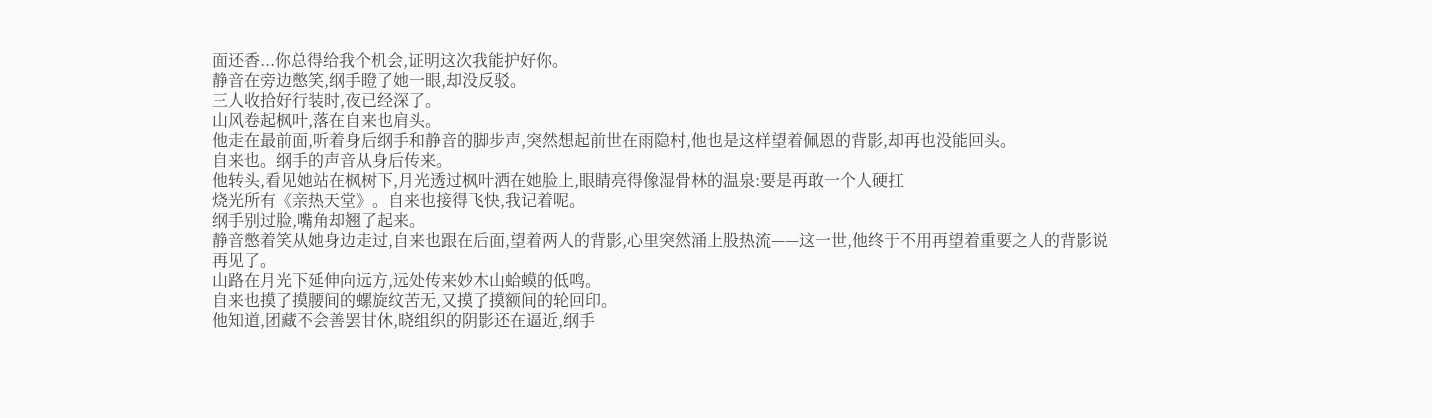面还香...你总得给我个机会,证明这次我能护好你。
静音在旁边憋笑,纲手瞪了她一眼,却没反驳。
三人收拾好行装时,夜已经深了。
山风卷起枫叶,落在自来也肩头。
他走在最前面,听着身后纲手和静音的脚步声,突然想起前世在雨隐村,他也是这样望着佩恩的背影,却再也没能回头。
自来也。纲手的声音从身后传来。
他转头,看见她站在枫树下,月光透过枫叶洒在她脸上,眼睛亮得像湿骨林的温泉:要是再敢一个人硬扛
烧光所有《亲热天堂》。自来也接得飞快,我记着呢。
纲手别过脸,嘴角却翘了起来。
静音憋着笑从她身边走过,自来也跟在后面,望着两人的背影,心里突然涌上股热流——这一世,他终于不用再望着重要之人的背影说再见了。
山路在月光下延伸向远方,远处传来妙木山蛤蟆的低鸣。
自来也摸了摸腰间的螺旋纹苦无,又摸了摸额间的轮回印。
他知道,团藏不会善罢甘休,晓组织的阴影还在逼近,纲手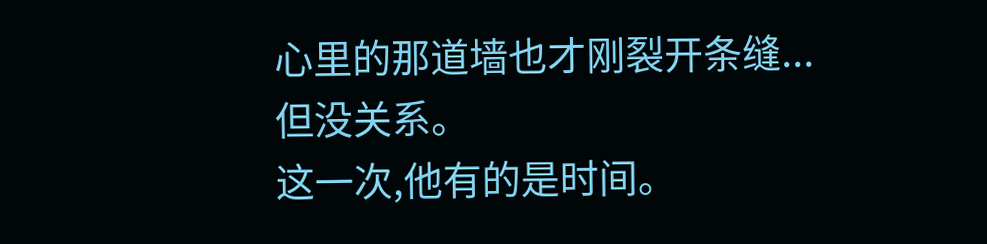心里的那道墙也才刚裂开条缝...
但没关系。
这一次,他有的是时间。